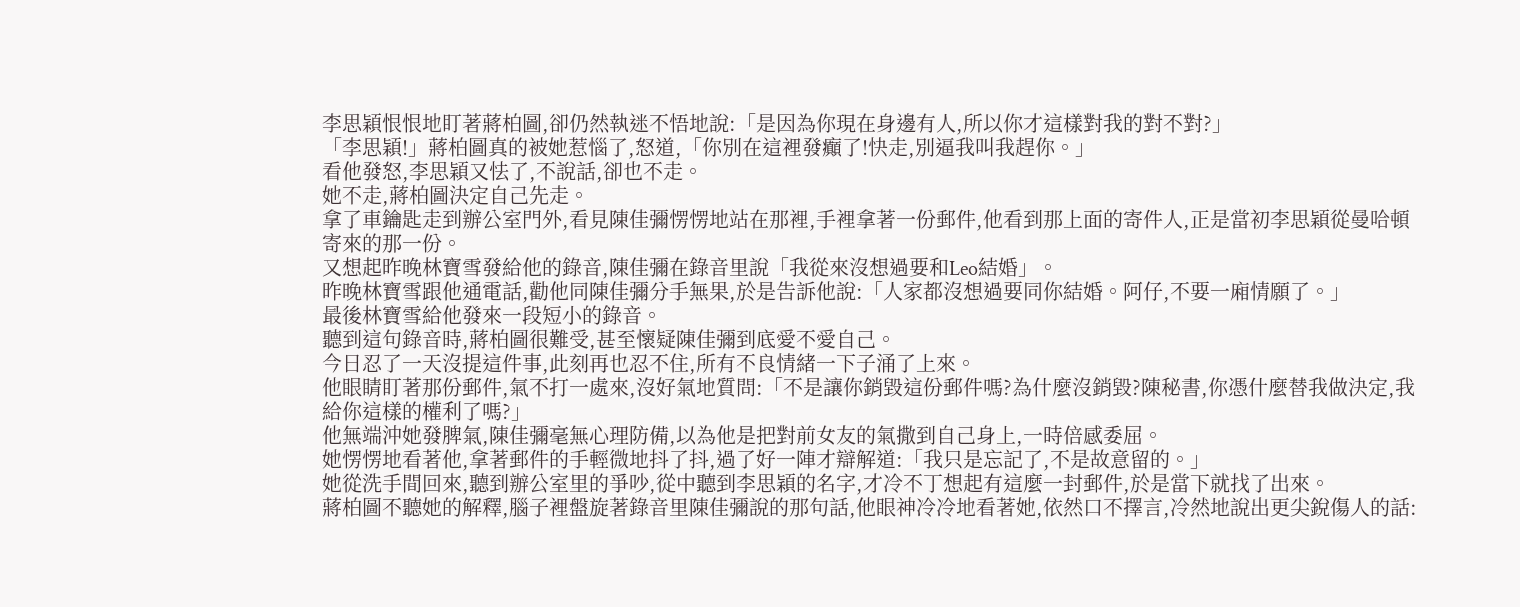李思穎恨恨地盯著蔣柏圖,卻仍然執迷不悟地說:「是因為你現在身邊有人,所以你才這樣對我的對不對?」
「李思穎!」蔣柏圖真的被她惹惱了,怒道,「你別在這裡發癲了!快走,別逼我叫我趕你。」
看他發怒,李思穎又怯了,不說話,卻也不走。
她不走,蔣柏圖決定自己先走。
拿了車鑰匙走到辦公室門外,看見陳佳彌愣愣地站在那裡,手裡拿著一份郵件,他看到那上面的寄件人,正是當初李思穎從曼哈頓寄來的那一份。
又想起昨晚林寶雪發給他的錄音,陳佳彌在錄音里說「我從來沒想過要和Leo結婚」。
昨晚林寶雪跟他通電話,勸他同陳佳彌分手無果,於是告訴他說:「人家都沒想過要同你結婚。阿仔,不要一廂情願了。」
最後林寶雪給他發來一段短小的錄音。
聽到這句錄音時,蔣柏圖很難受,甚至懷疑陳佳彌到底愛不愛自己。
今日忍了一天沒提這件事,此刻再也忍不住,所有不良情緒一下子涌了上來。
他眼睛盯著那份郵件,氣不打一處來,沒好氣地質問:「不是讓你銷毀這份郵件嗎?為什麼沒銷毀?陳秘書,你憑什麼替我做決定,我給你這樣的權利了嗎?」
他無端沖她發脾氣,陳佳彌毫無心理防備,以為他是把對前女友的氣撒到自己身上,一時倍感委屈。
她愣愣地看著他,拿著郵件的手輕微地抖了抖,過了好一陣才辯解道:「我只是忘記了,不是故意留的。」
她從洗手間回來,聽到辦公室里的爭吵,從中聽到李思穎的名字,才冷不丁想起有這麼一封郵件,於是當下就找了出來。
蔣柏圖不聽她的解釋,腦子裡盤旋著錄音里陳佳彌說的那句話,他眼神冷冷地看著她,依然口不擇言,冷然地說出更尖銳傷人的話: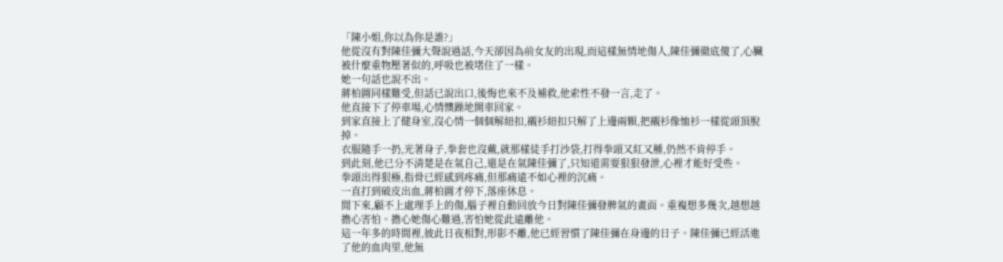「陳小姐,你以為你是誰?」
他從沒有對陳佳彌大聲說過話,今天卻因為前女友的出現,而這樣無情地傷人,陳佳彌徹底傻了,心臟被什麼重物壓著似的,呼吸也被堵住了一樣。
她一句話也說不出。
蔣柏圖同樣難受,但話已說出口,後悔也來不及補救,他索性不發一言,走了。
他直接下了停車場,心情懊躁地開車回家。
到家直接上了健身室,沒心情一個個解紐扣,襯衫紐扣只解了上邊兩顆,把襯衫像恤衫一樣從頭頂脫掉。
衣服隨手一扔,光著身子,拳套也沒戴,就那樣徒手打沙袋,打得拳頭又紅又腫,仍然不肯停手。
到此刻,他已分不清楚是在氣自己,還是在氣陳佳彌了,只知道需要狠狠發泄,心裡才能好受些。
拳頭出得狠極,指骨已經感到疼痛,但那痛遠不如心裡的沉痛。
一直打到破皮出血,蔣柏圖才停下,落座休息。
閒下來,顧不上處理手上的傷,腦子裡自動回放今日對陳佳彌發脾氣的畫面。重複想多幾次,越想越擔心害怕。擔心她傷心難過,害怕她從此遠離他。
這一年多的時間裡,彼此日夜相對,形影不離,他已經習慣了陳佳彌在身邊的日子。陳佳彌已經活進了他的血肉里,他無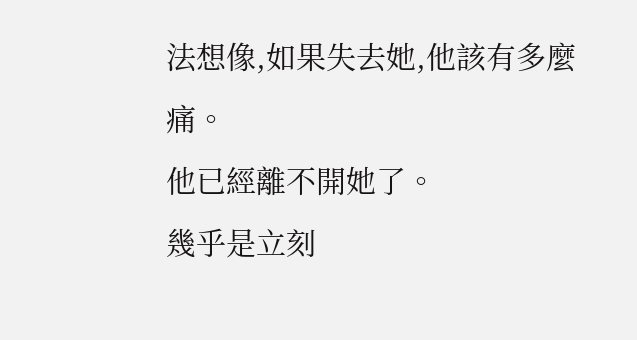法想像,如果失去她,他該有多麼痛。
他已經離不開她了。
幾乎是立刻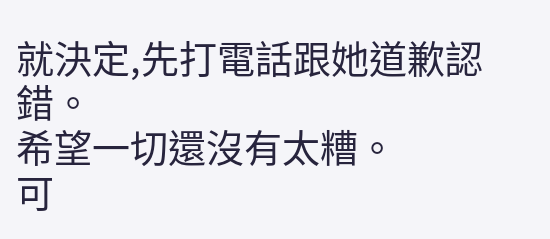就決定,先打電話跟她道歉認錯。
希望一切還沒有太糟。
可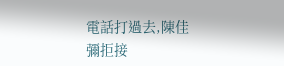電話打過去,陳佳彌拒接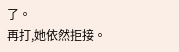了。
再打,她依然拒接。